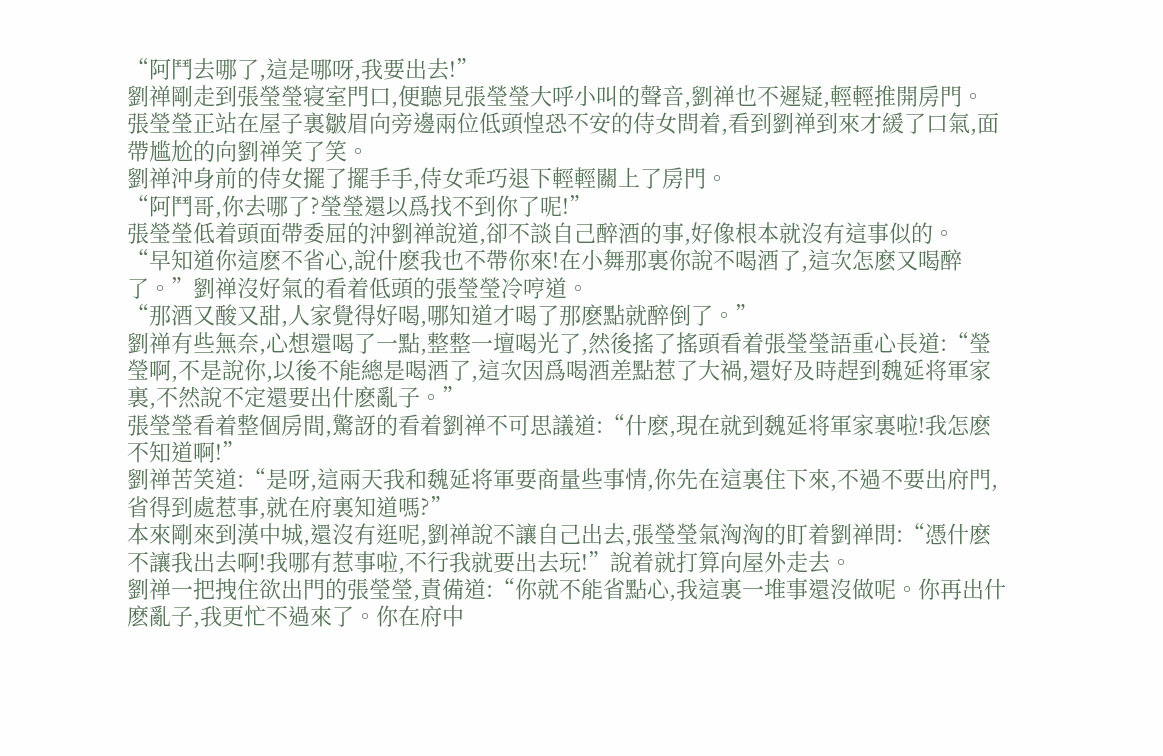“阿鬥去哪了,這是哪呀,我要出去!”
劉禅剛走到張瑩瑩寝室門口,便聽見張瑩瑩大呼小叫的聲音,劉禅也不遲疑,輕輕推開房門。
張瑩瑩正站在屋子裏皺眉向旁邊兩位低頭惶恐不安的侍女問着,看到劉禅到來才緩了口氣,面帶尴尬的向劉禅笑了笑。
劉禅沖身前的侍女擺了擺手手,侍女乖巧退下輕輕關上了房門。
“阿鬥哥,你去哪了?瑩瑩還以爲找不到你了呢!”
張瑩瑩低着頭面帶委屈的沖劉禅說道,卻不談自己醉酒的事,好像根本就沒有這事似的。
“早知道你這麽不省心,說什麽我也不帶你來!在小舞那裏你說不喝酒了,這次怎麽又喝醉了。”劉禅沒好氣的看着低頭的張瑩瑩冷哼道。
“那酒又酸又甜,人家覺得好喝,哪知道才喝了那麽點就醉倒了。”
劉禅有些無奈,心想還喝了一點,整整一壇喝光了,然後搖了搖頭看着張瑩瑩語重心長道:“瑩瑩啊,不是說你,以後不能總是喝酒了,這次因爲喝酒差點惹了大禍,還好及時趕到魏延将軍家裏,不然說不定還要出什麽亂子。”
張瑩瑩看着整個房間,驚訝的看着劉禅不可思議道:“什麽,現在就到魏延将軍家裏啦!我怎麽不知道啊!”
劉禅苦笑道:“是呀,這兩天我和魏延将軍要商量些事情,你先在這裏住下來,不過不要出府門,省得到處惹事,就在府裏知道嗎?”
本來剛來到漢中城,還沒有逛呢,劉禅說不讓自己出去,張瑩瑩氣洶洶的盯着劉禅問:“憑什麽不讓我出去啊!我哪有惹事啦,不行我就要出去玩!”說着就打算向屋外走去。
劉禅一把拽住欲出門的張瑩瑩,責備道:“你就不能省點心,我這裏一堆事還沒做呢。你再出什麽亂子,我更忙不過來了。你在府中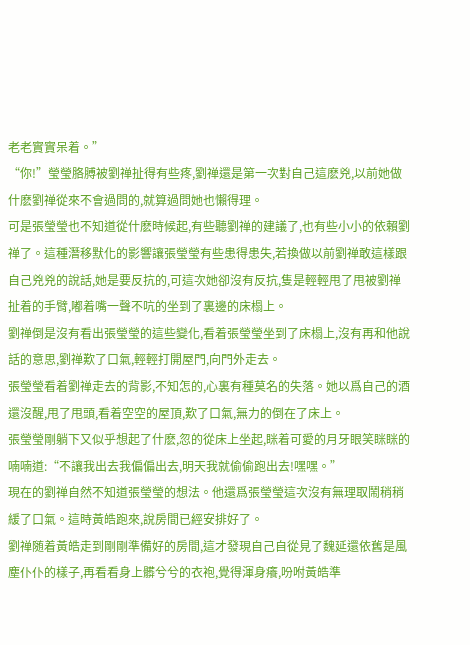老老實實呆着。”
“你!”瑩瑩胳膊被劉禅扯得有些疼,劉禅還是第一次對自己這麽兇,以前她做什麽劉禅從來不會過問的,就算過問她也懶得理。
可是張瑩瑩也不知道從什麽時候起,有些聽劉禅的建議了,也有些小小的依賴劉禅了。這種潛移默化的影響讓張瑩瑩有些患得患失,若換做以前劉禅敢這樣跟自己兇兇的說話,她是要反抗的,可這次她卻沒有反抗,隻是輕輕甩了甩被劉禅扯着的手臂,嘟着嘴一聲不吭的坐到了裏邊的床榻上。
劉禅倒是沒有看出張瑩瑩的這些變化,看着張瑩瑩坐到了床榻上,沒有再和他說話的意思,劉禅歎了口氣,輕輕打開屋門,向門外走去。
張瑩瑩看着劉禅走去的背影,不知怎的,心裏有種莫名的失落。她以爲自己的酒還沒醒,甩了甩頭,看着空空的屋頂,歎了口氣,無力的倒在了床上。
張瑩瑩剛躺下又似乎想起了什麽,忽的從床上坐起,眯着可愛的月牙眼笑眯眯的喃喃道:“不讓我出去我偏偏出去,明天我就偷偷跑出去!嘿嘿。”
現在的劉禅自然不知道張瑩瑩的想法。他還爲張瑩瑩這次沒有無理取鬧稍稍緩了口氣。這時黃皓跑來,說房間已經安排好了。
劉禅随着黃皓走到剛剛準備好的房間,這才發現自己自從見了魏延還依舊是風塵仆仆的樣子,再看看身上髒兮兮的衣袍,覺得渾身癢,吩咐黃皓準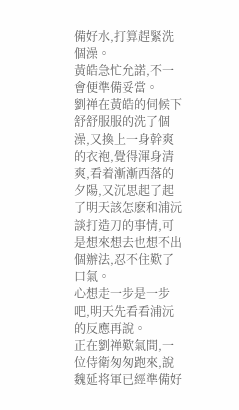備好水,打算趕緊洗個澡。
黃皓急忙允諾,不一會便準備妥當。
劉禅在黃皓的伺候下舒舒服服的洗了個澡,又換上一身幹爽的衣袍,覺得渾身清爽,看着漸漸西落的夕陽,又沉思起了起了明天該怎麽和浦沅談打造刀的事情,可是想來想去也想不出個辦法,忍不住歎了口氣。
心想走一步是一步吧,明天先看看浦沅的反應再說。
正在劉禅歎氣間,一位侍衛匆匆跑來,說魏延将軍已經準備好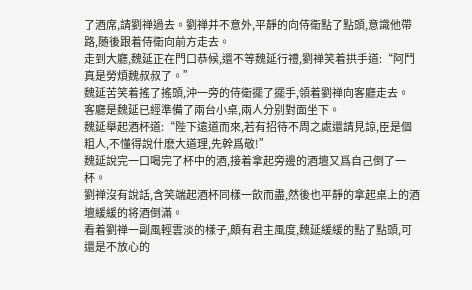了酒席,請劉禅過去。劉禅并不意外,平靜的向侍衛點了點頭,意識他帶路,随後跟着侍衛向前方走去。
走到大廳,魏延正在門口恭候,還不等魏延行禮,劉禅笑着拱手道:“阿鬥真是勞煩魏叔叔了。”
魏延苦笑着搖了搖頭,沖一旁的侍衛擺了擺手,領着劉禅向客廳走去。
客廳是魏延已經準備了兩台小桌,兩人分别對面坐下。
魏延舉起酒杯道:“陛下遠道而來,若有招待不周之處還請見諒,臣是個粗人,不懂得說什麽大道理,先幹爲敬!”
魏延說完一口喝完了杯中的酒,接着拿起旁邊的酒壇又爲自己倒了一杯。
劉禅沒有說話,含笑端起酒杯同樣一飲而盡,然後也平靜的拿起桌上的酒壇緩緩的将酒倒滿。
看着劉禅一副風輕雲淡的樣子,頗有君主風度,魏延緩緩的點了點頭,可還是不放心的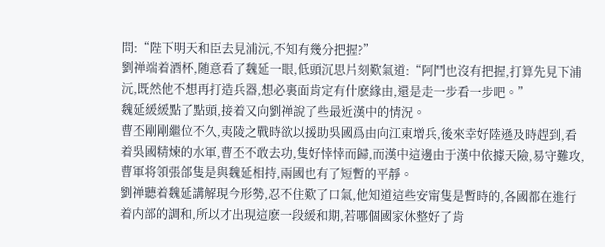問:“陛下明天和臣去見浦沅,不知有幾分把握?”
劉禅端着酒杯,随意看了魏延一眼,低頭沉思片刻歎氣道:“阿鬥也沒有把握,打算先見下浦沅,既然他不想再打造兵器,想必裏面肯定有什麽緣由,還是走一步看一步吧。”
魏延緩緩點了點頭,接着又向劉禅說了些最近漢中的情況。
曹丕剛剛繼位不久,夷陵之戰時欲以援助吳國爲由向江東增兵,後來幸好陸遜及時趕到,看着吳國精煉的水軍,曹丕不敢去功,隻好悻悻而歸,而漢中這邊由于漢中依據天險,易守難攻,曹軍将領張郃隻是與魏延相持,兩國也有了短暫的平靜。
劉禅聽着魏延講解現今形勢,忍不住歎了口氣,他知道這些安甯隻是暫時的,各國都在進行着内部的調和,所以才出現這麽一段緩和期,若哪個國家休整好了肯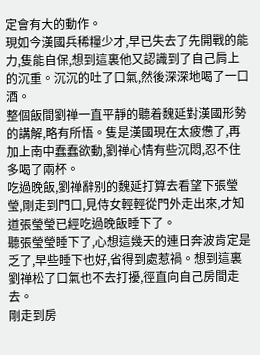定會有大的動作。
現如今漢國兵稀糧少才,早已失去了先開戰的能力,隻能自保,想到這裏他又認識到了自己肩上的沉重。沉沉的吐了口氣,然後深深地喝了一口酒。
整個飯間劉禅一直平靜的聽着魏延對漢國形勢的講解,略有所悟。隻是漢國現在太疲憊了,再加上南中蠢蠢欲動,劉禅心情有些沉悶,忍不住多喝了兩杯。
吃過晚飯,劉禅辭别的魏延打算去看望下張瑩瑩,剛走到門口,見侍女輕輕從門外走出來,才知道張瑩瑩已經吃過晚飯睡下了。
聽張瑩瑩睡下了,心想這幾天的連日奔波肯定是乏了,早些睡下也好,省得到處惹禍。想到這裏劉禅松了口氣也不去打擾,徑直向自己房間走去。
剛走到房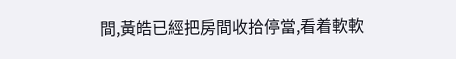間,黃皓已經把房間收拾停當,看着軟軟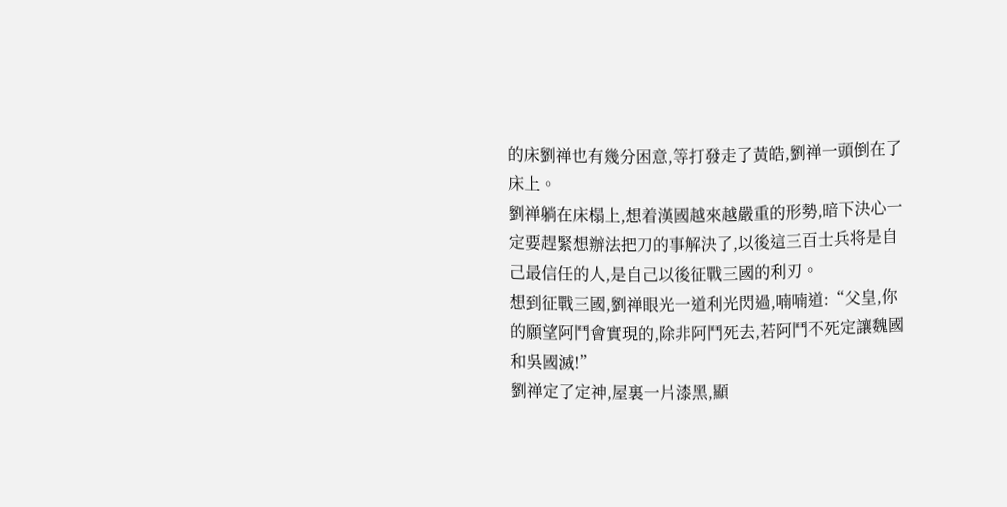的床劉禅也有幾分困意,等打發走了黃皓,劉禅一頭倒在了床上。
劉禅躺在床榻上,想着漢國越來越嚴重的形勢,暗下決心一定要趕緊想辦法把刀的事解決了,以後這三百士兵将是自己最信任的人,是自己以後征戰三國的利刃。
想到征戰三國,劉禅眼光一道利光閃過,喃喃道:“父皇,你的願望阿鬥會實現的,除非阿鬥死去,若阿鬥不死定讓魏國和吳國滅!”
劉禅定了定神,屋裏一片漆黑,顯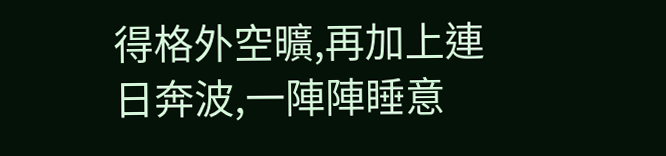得格外空曠,再加上連日奔波,一陣陣睡意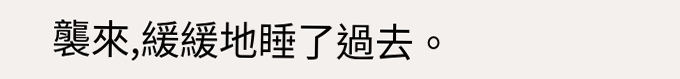襲來,緩緩地睡了過去。